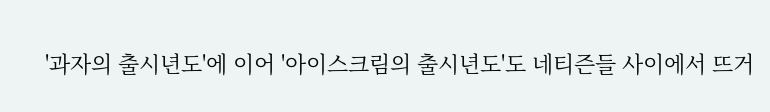'과자의 출시년도'에 이어 '아이스크림의 출시년도'도 네티즌들 사이에서 뜨거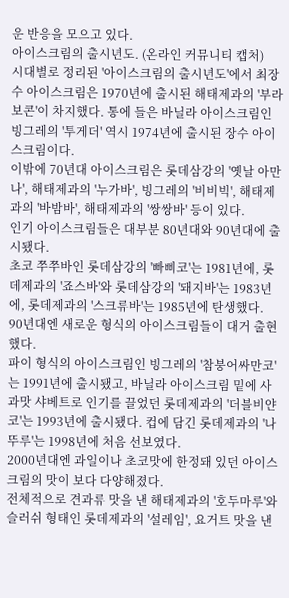운 반응을 모으고 있다.
아이스크림의 출시년도. (온라인 커뮤니티 캡처)
시대별로 정리된 '아이스크림의 출시년도'에서 최장수 아이스크림은 1970년에 출시된 해태제과의 '부라보콘'이 차지했다. 통에 들은 바닐라 아이스크림인 빙그레의 '투게더' 역시 1974년에 출시된 장수 아이스크림이다.
이밖에 70년대 아이스크림은 롯데삼강의 '옛날 아만나', 해태제과의 '누가바', 빙그레의 '비비빅', 해태제과의 '바밤바', 해태제과의 '쌍쌍바' 등이 있다.
인기 아이스크림들은 대부분 80년대와 90년대에 출시됐다.
초코 쭈쭈바인 롯데삼강의 '빠삐코'는 1981년에, 롯데제과의 '죠스바'와 롯데삼강의 '돼지바'는 1983년에, 롯데제과의 '스크류바'는 1985년에 탄생했다.
90년대엔 새로운 형식의 아이스크림들이 대거 출현했다.
파이 형식의 아이스크림인 빙그레의 '참붕어싸만코'는 1991년에 출시됐고, 바닐라 아이스크림 밑에 사과맛 샤베트로 인기를 끌었던 롯데제과의 '더블비얀코'는 1993년에 출시됐다. 컵에 담긴 롯데제과의 '나뚜루'는 1998년에 처음 선보였다.
2000년대엔 과일이나 초코맛에 한정돼 있던 아이스크림의 맛이 보다 다양해졌다.
전체적으로 견과류 맛을 낸 해태제과의 '호두마루'와 슬러쉬 형태인 롯데제과의 '설레임', 요거트 맛을 낸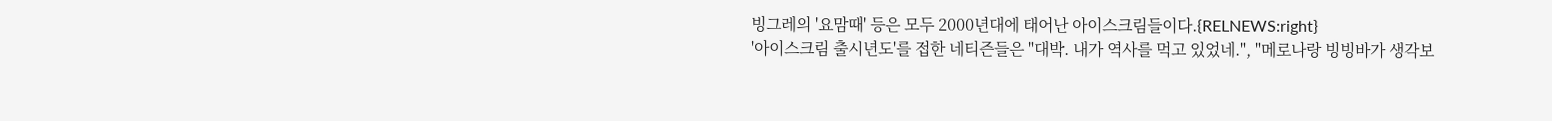빙그레의 '요맘때' 등은 모두 2000년대에 태어난 아이스크림들이다.{RELNEWS:right}
'아이스크림 출시년도'를 접한 네티즌들은 "대박. 내가 역사를 먹고 있었네.", "메로나랑 빙빙바가 생각보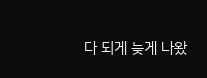다 되게 늦게 나왔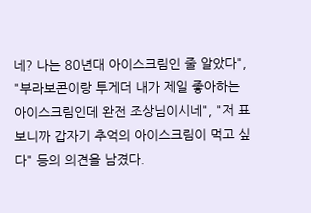네? 나는 80년대 아이스크림인 줄 알았다", "부라보콘이랑 투게더 내가 제일 좋아하는 아이스크림인데 완전 조상님이시네", "저 표 보니까 갑자기 추억의 아이스크림이 먹고 싶다" 등의 의견을 남겼다.